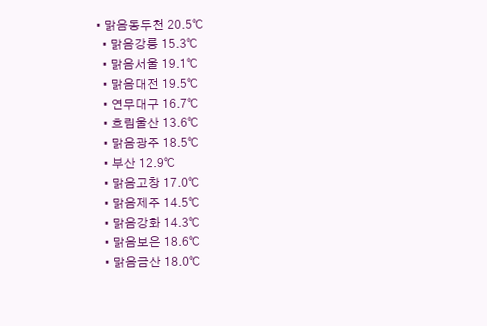• 맑음동두천 20.5℃
  • 맑음강릉 15.3℃
  • 맑음서울 19.1℃
  • 맑음대전 19.5℃
  • 연무대구 16.7℃
  • 흐림울산 13.6℃
  • 맑음광주 18.5℃
  • 부산 12.9℃
  • 맑음고창 17.0℃
  • 맑음제주 14.5℃
  • 맑음강화 14.3℃
  • 맑음보은 18.6℃
  • 맑음금산 18.0℃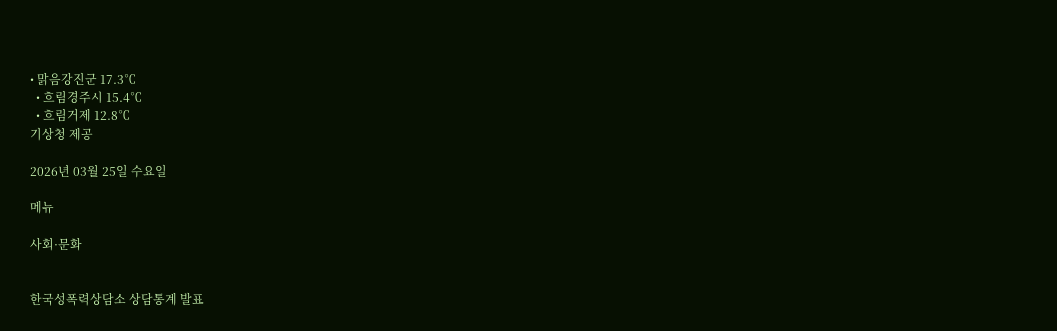• 맑음강진군 17.3℃
  • 흐림경주시 15.4℃
  • 흐림거제 12.8℃
기상청 제공

2026년 03월 25일 수요일

메뉴

사회·문화


한국성폭력상담소 상담통계 발표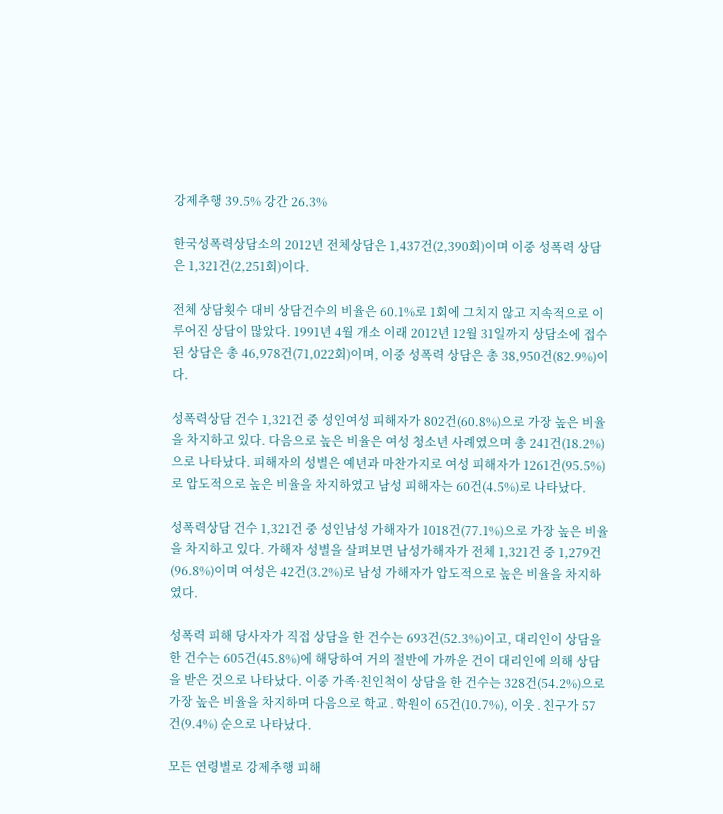강제추행 39.5% 강간 26.3%

한국성폭력상담소의 2012년 전체상담은 1,437건(2,390회)이며 이중 성폭력 상담은 1,321건(2,251회)이다.

전체 상담횟수 대비 상담건수의 비율은 60.1%로 1회에 그치지 않고 지속적으로 이루어진 상담이 많았다. 1991년 4월 개소 이래 2012년 12월 31일까지 상담소에 접수된 상담은 총 46,978건(71,022회)이며, 이중 성폭력 상담은 총 38,950건(82.9%)이다.

성폭력상담 건수 1,321건 중 성인여성 피해자가 802건(60.8%)으로 가장 높은 비율을 차지하고 있다. 다음으로 높은 비율은 여성 청소년 사례였으며 총 241건(18.2%)으로 나타났다. 피해자의 성별은 예년과 마찬가지로 여성 피해자가 1261건(95.5%)로 압도적으로 높은 비율을 차지하였고 남성 피해자는 60건(4.5%)로 나타났다.

성폭력상담 건수 1,321건 중 성인남성 가해자가 1018건(77.1%)으로 가장 높은 비율을 차지하고 있다. 가해자 성별을 살펴보면 남성가해자가 전체 1,321건 중 1,279건(96.8%)이며 여성은 42건(3.2%)로 남성 가해자가 압도적으로 높은 비율을 차지하였다.

성폭력 피해 당사자가 직접 상담을 한 건수는 693건(52.3%)이고, 대리인이 상담을 한 건수는 605건(45.8%)에 해당하여 거의 절반에 가까운 건이 대리인에 의해 상담을 받은 것으로 나타났다. 이중 가족·친인척이 상담을 한 건수는 328건(54.2%)으로 가장 높은 비율을 차지하며 다음으로 학교․학원이 65건(10.7%), 이웃․친구가 57건(9.4%) 순으로 나타났다.

모든 연령별로 강제추행 피해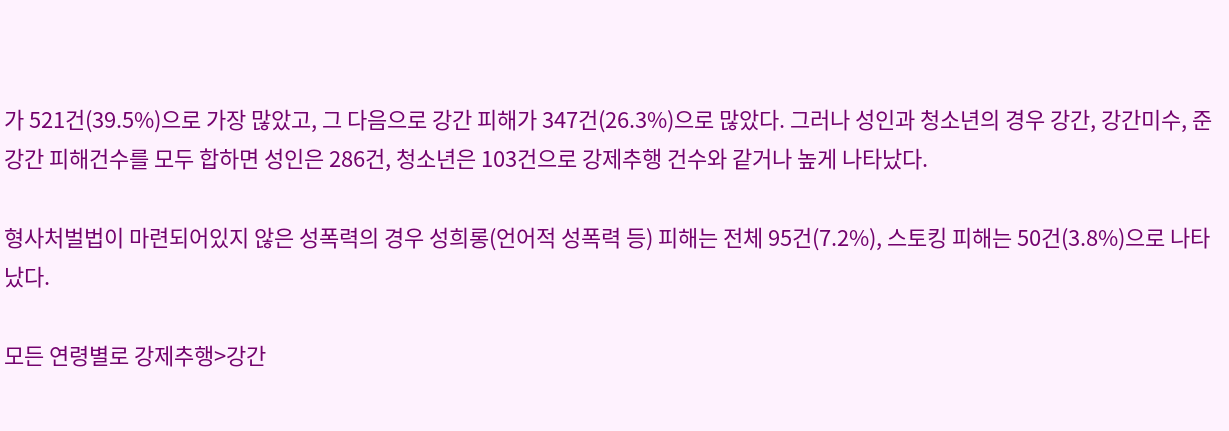가 521건(39.5%)으로 가장 많았고, 그 다음으로 강간 피해가 347건(26.3%)으로 많았다. 그러나 성인과 청소년의 경우 강간, 강간미수, 준 강간 피해건수를 모두 합하면 성인은 286건, 청소년은 103건으로 강제추행 건수와 같거나 높게 나타났다.

형사처벌법이 마련되어있지 않은 성폭력의 경우 성희롱(언어적 성폭력 등) 피해는 전체 95건(7.2%), 스토킹 피해는 50건(3.8%)으로 나타났다.

모든 연령별로 강제추행>강간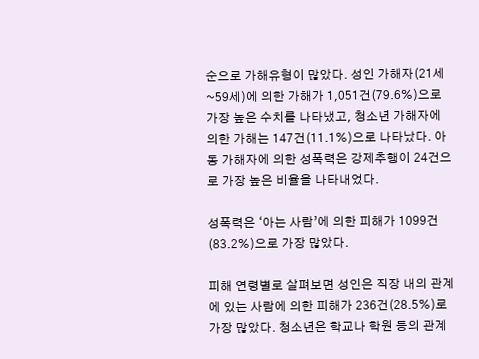순으로 가해유형이 많았다. 성인 가해자(21세~59세)에 의한 가해가 1,051건(79.6%)으로 가장 높은 수치를 나타냈고, 청소년 가해자에 의한 가해는 147건(11.1%)으로 나타났다. 아동 가해자에 의한 성폭력은 강제추행이 24건으로 가장 높은 비율을 나타내었다.

성폭력은 ‘아는 사람’에 의한 피해가 1099건(83.2%)으로 가장 많았다.

피해 연령별로 살펴보면 성인은 직장 내의 관계에 있는 사람에 의한 피해가 236건(28.5%)로 가장 많았다. 청소년은 학교나 학원 등의 관계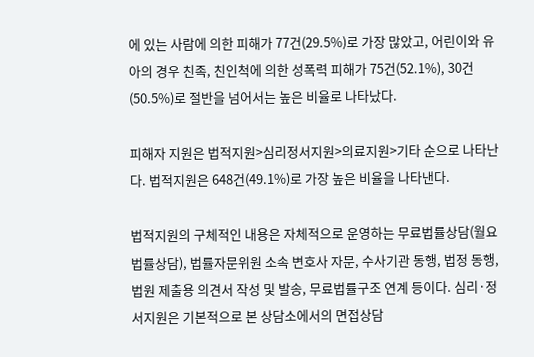에 있는 사람에 의한 피해가 77건(29.5%)로 가장 많았고, 어린이와 유아의 경우 친족, 친인척에 의한 성폭력 피해가 75건(52.1%), 30건(50.5%)로 절반을 넘어서는 높은 비율로 나타났다.

피해자 지원은 법적지원>심리정서지원>의료지원>기타 순으로 나타난다. 법적지원은 648건(49.1%)로 가장 높은 비율을 나타낸다.

법적지원의 구체적인 내용은 자체적으로 운영하는 무료법률상담(월요법률상담), 법률자문위원 소속 변호사 자문, 수사기관 동행, 법정 동행, 법원 제출용 의견서 작성 및 발송, 무료법률구조 연계 등이다. 심리·정서지원은 기본적으로 본 상담소에서의 면접상담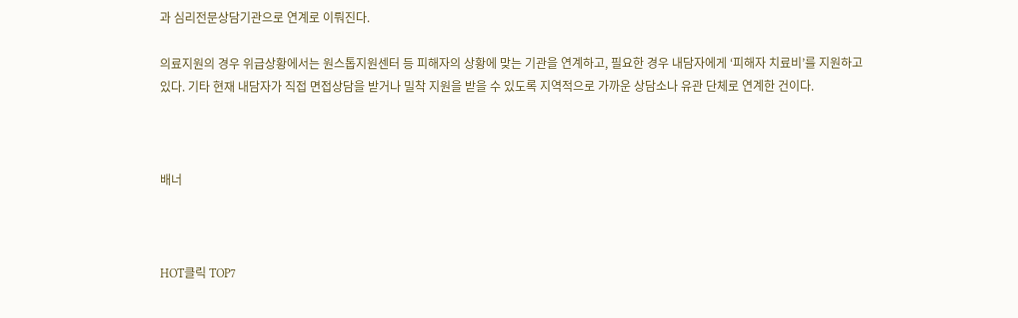과 심리전문상담기관으로 연계로 이뤄진다.

의료지원의 경우 위급상황에서는 원스톱지원센터 등 피해자의 상황에 맞는 기관을 연계하고, 필요한 경우 내담자에게 ‘피해자 치료비’를 지원하고 있다. 기타 현재 내담자가 직접 면접상담을 받거나 밀착 지원을 받을 수 있도록 지역적으로 가까운 상담소나 유관 단체로 연계한 건이다.



배너



HOT클릭 TOP7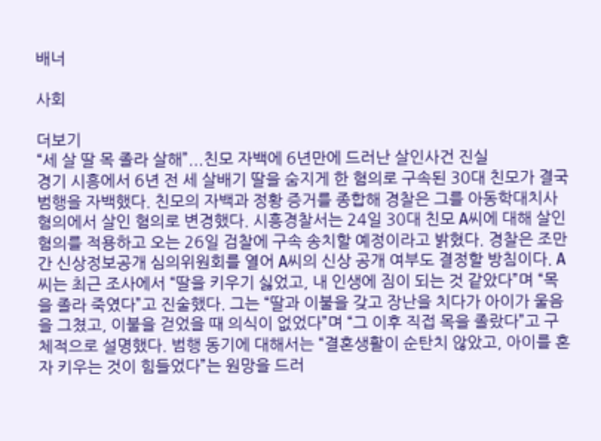배너

사회

더보기
“세 살 딸 목 졸라 살해”...친모 자백에 6년만에 드러난 살인사건 진실
경기 시흥에서 6년 전 세 살배기 딸을 숨지게 한 혐의로 구속된 30대 친모가 결국 범행을 자백했다. 친모의 자백과 정황 증거를 종합해 경찰은 그를 아동학대치사 혐의에서 살인 혐의로 변경했다. 시흥경찰서는 24일 30대 친모 A씨에 대해 살인 혐의를 적용하고 오는 26일 검찰에 구속 송치할 예정이라고 밝혔다. 경찰은 조만간 신상정보공개 심의위원회를 열어 A씨의 신상 공개 여부도 결정할 방침이다. A씨는 최근 조사에서 “딸을 키우기 싫었고, 내 인생에 짐이 되는 것 같았다”며 “목을 졸라 죽였다”고 진술했다. 그는 “딸과 이불을 갖고 장난을 치다가 아이가 울음을 그쳤고, 이불을 걷었을 때 의식이 없었다”며 “그 이후 직접 목을 졸랐다”고 구체적으로 설명했다. 범행 동기에 대해서는 “결혼생활이 순탄치 않았고, 아이를 혼자 키우는 것이 힘들었다”는 원망을 드러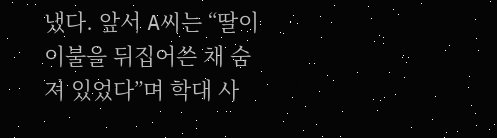냈다. 앞서 A씨는 “딸이 이불을 뒤집어쓴 채 숨져 있었다”며 학대 사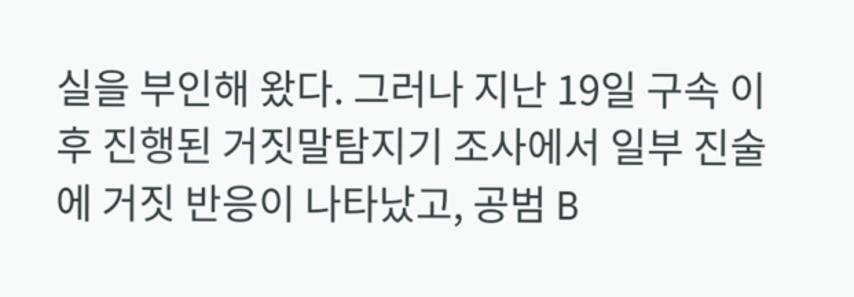실을 부인해 왔다. 그러나 지난 19일 구속 이후 진행된 거짓말탐지기 조사에서 일부 진술에 거짓 반응이 나타났고, 공범 B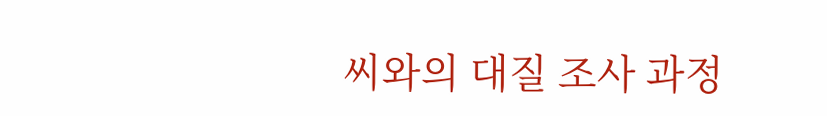씨와의 대질 조사 과정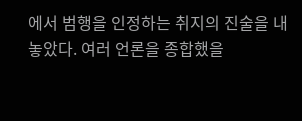에서 범행을 인정하는 취지의 진술을 내놓았다. 여러 언론을 종합했을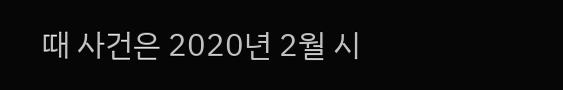때 사건은 2020년 2월 시